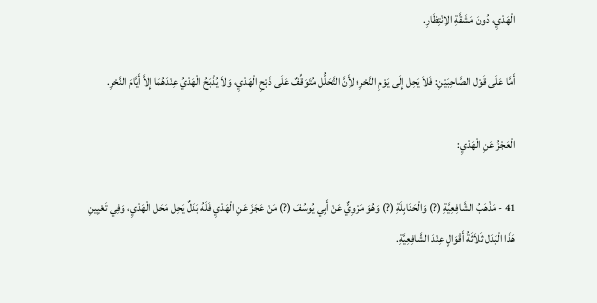الْهَدْيِ، دُونَ مَشَقَّةِ الاِنْتِظَارِ.

أَمَّا عَلَى قَوْل الصَّاحِبَيْنِ: فَلاَ يَحِل إِلَى يَوْمِ النَّحْرِ؛ لأَِنَّ التَّحَلُّل مُتَوَقِّفٌ عَلَى ذَبْحِ الْهَدْيِ، وَلاَ يُذْبَحُ الْهَدْيُ عِنْدَهُمَا إِلاَّ أَيَّامَ النَّحْرِ.

الْعَجْزُ عَنِ الْهَدْيِ:

41 - مَذْهَبُ الشَّافِعِيَّةِ (?) وَالْحَنَابِلَةِ (?) وَهُوَ مَرْوِيٌّ عَنْ أَبِي يُوسُفَ (?) مَنْ عَجَزَ عَنِ الْهَدْيِ فَلَهُ بَدَلٌ يَحِل مَحَل الْهَدْيِ، وَفِي تَعْيِينِ هَذَا الْبَدَل ثَلاَثَةُ أَقْوَالٍ عِنْدَ الشَّافِعِيَّةِ.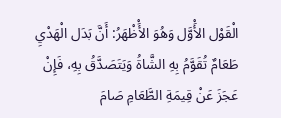الْقَوْل الأَْوَّل وَهُوَ الأَْظْهَرُ: أَنَّ بَدَل الْهَدْيِ طَعَامٌ تُقَوَّمُ بِهِ الشَّاةُ وَيَتَصَدَّقُ بِهِ، فَإِنْ عَجَزَ عَنْ قِيمَةِ الطَّعَامِ صَامَ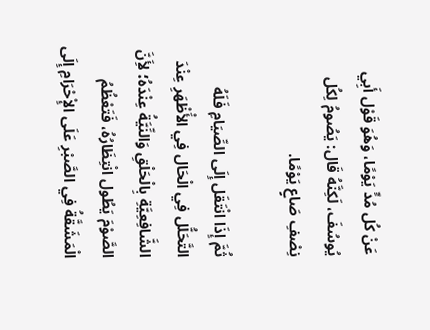عَنْ كُل مُدٍّ يَوْمًا، وَهُوَ قَوْل أَبِي يُوسُفَ، لَكِنَّهُ قَال: يَصُومُ لِكُل نِصْفِ صَاعٍ يَوْمًا.

ثُمَّ إِذَا انْتَقَل إِلَى الصِّيَامِ فَلَهُ التَّحَلُّل فِي الْحَال فِي الأَْظْهَرِ عِنْدَ الشَّافِعِيَّةِ بِالْحَلْقِ وَالنِّيَّةُ عِنْدَهُ؛ لأَِنَّ الصَّوْمَ يَطُول انْتِظَارُهُ، فَتَعْظُمُ الْمَشَقَّةُ فِي الصَّبْرِ عَلَى الإِْحْرَامِ إِلَى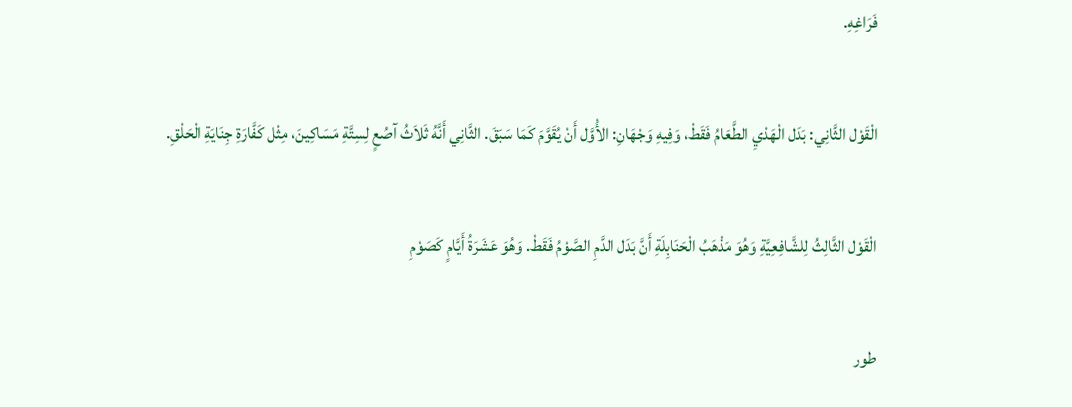فَرَاغِهِ.

الْقَوْل الثَّانِي: بَدَل الْهَدْيِ الطَّعَامُ فَقَطْ، وَفِيهِ وَجْهَانِ: الأَْوَّل أَنْ يُقَوَّمَ كَمَا سَبَقَ. الثَّانِي أَنَّهُ ثَلاَثُ آصُعٍ لِسِتَّةِ مَسَاكِينَ، مِثْل كَفَّارَةِ جِنَايَةِ الْحَلْقِ.

الْقَوْل الثَّالِثُ لِلشَّافِعِيَّةِ وَهُوَ مَذْهَبُ الْحَنَابِلَةِ أَنَّ بَدَل الدَّمِ الصَّوْمُ فَقَطْ. وَهُوَ عَشَرَةُ أَيَّامٍ كَصَوْمِ

طور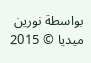بواسطة نورين ميديا © 2015